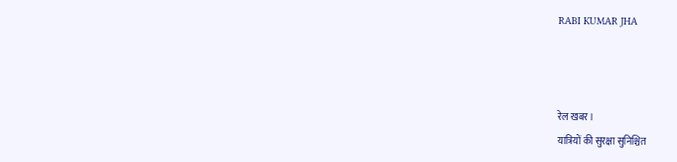RABI KUMAR JHA



रेल खबर।
यात्रियों की सुरक्षा सुनिश्चित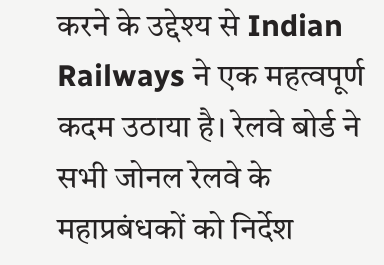करने के उद्देश्य से Indian Railways ने एक महत्वपूर्ण कदम उठाया है। रेलवे बोर्ड ने सभी जोनल रेलवे के महाप्रबंधकों को निर्देश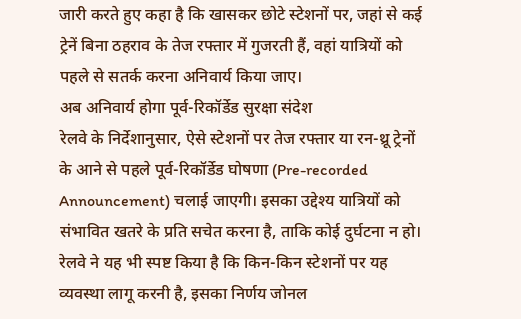जारी करते हुए कहा है कि खासकर छोटे स्टेशनों पर, जहां से कई ट्रेनें बिना ठहराव के तेज रफ्तार में गुजरती हैं, वहां यात्रियों को पहले से सतर्क करना अनिवार्य किया जाए।
अब अनिवार्य होगा पूर्व-रिकॉर्डेड सुरक्षा संदेश
रेलवे के निर्देशानुसार, ऐसे स्टेशनों पर तेज रफ्तार या रन-थ्रू ट्रेनों के आने से पहले पूर्व-रिकॉर्डेड घोषणा (Pre-recorded Announcement) चलाई जाएगी। इसका उद्देश्य यात्रियों को संभावित खतरे के प्रति सचेत करना है, ताकि कोई दुर्घटना न हो।
रेलवे ने यह भी स्पष्ट किया है कि किन-किन स्टेशनों पर यह व्यवस्था लागू करनी है, इसका निर्णय जोनल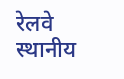रेलवे स्थानीय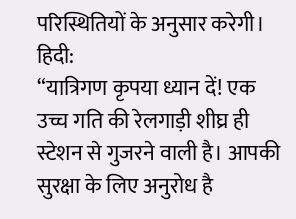परिस्थितियों के अनुसार करेगी।
हिदी:
“यात्रिगण कृपया ध्यान दें! एक उच्च गति की रेलगाड़ी शीघ्र ही स्टेशन से गुजरने वाली है। आपकी सुरक्षा के लिए अनुरोध है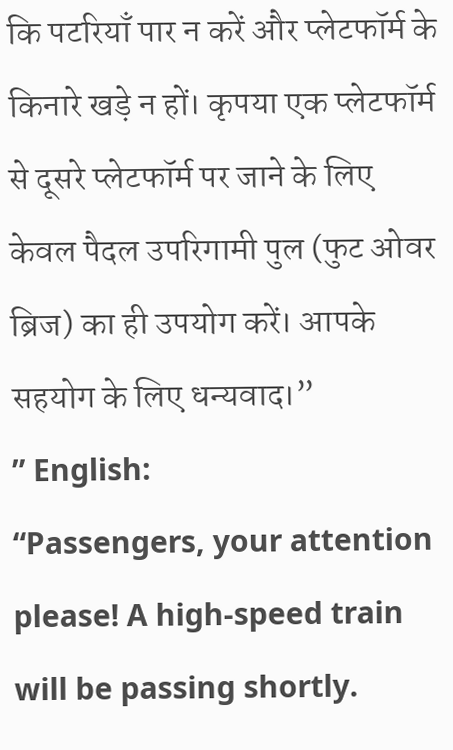कि पटरियाँ पार न करें और प्लेटफॉर्म के किनारे खड़े न हों। कृपया एक प्लेटफॉर्म से दूसरे प्लेटफॉर्म पर जाने के लिए केवल पैदल उपरिगामी पुल (फुट ओवर ब्रिज) का ही उपयोग करें। आपके सहयोग के लिए धन्यवाद।”
” English:
“Passengers, your attention please! A high-speed train will be passing shortly.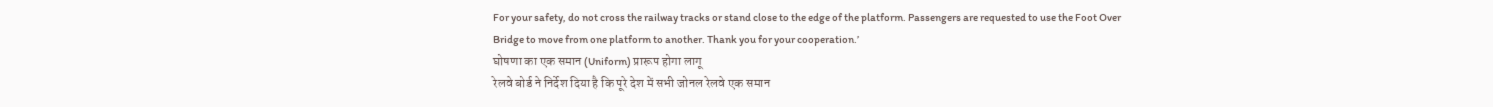For your safety, do not cross the railway tracks or stand close to the edge of the platform. Passengers are requested to use the Foot Over Bridge to move from one platform to another. Thank you for your cooperation.’
घोषणा का एक समान (Uniform) प्रारूप होगा लागू
रेलवे बोर्ड ने निर्देश दिया है कि पूरे देश में सभी जोनल रेलवे एक समान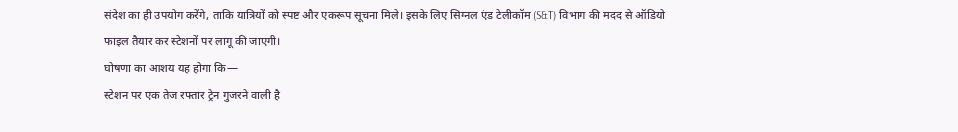संदेश का ही उपयोग करेंगे, ताकि यात्रियों को स्पष्ट और एकरूप सूचना मिले। इसके लिए सिग्नल एंड टेलीकॉम (S&T) विभाग की मदद से ऑडियो फाइल तैयार कर स्टेशनों पर लागू की जाएगी।
घोषणा का आशय यह होगा कि—
स्टेशन पर एक तेज रफ्तार ट्रेन गुजरने वाली है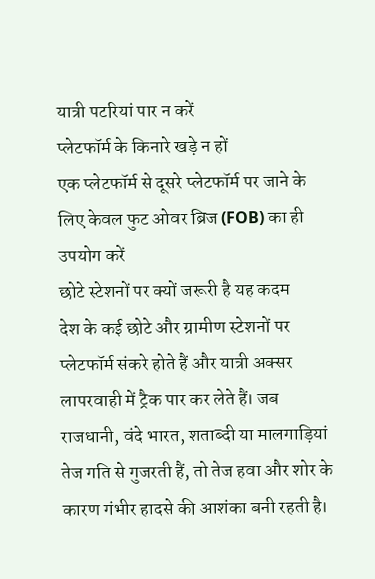यात्री पटरियां पार न करें
प्लेटफॉर्म के किनारे खड़े न हों
एक प्लेटफॉर्म से दूसरे प्लेटफॉर्म पर जाने के लिए केवल फुट ओवर ब्रिज (FOB) का ही उपयोग करें
छोटे स्टेशनों पर क्यों जरूरी है यह कदम
देश के कई छोटे और ग्रामीण स्टेशनों पर प्लेटफॉर्म संकरे होते हैं और यात्री अक्सर लापरवाही में ट्रैक पार कर लेते हैं। जब राजधानी, वंदे भारत, शताब्दी या मालगाड़ियां तेज गति से गुजरती हैं, तो तेज हवा और शोर के कारण गंभीर हादसे की आशंका बनी रहती है।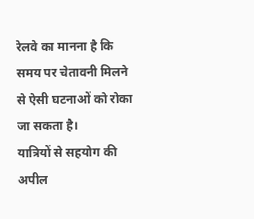रेलवे का मानना है कि समय पर चेतावनी मिलने से ऐसी घटनाओं को रोका जा सकता है।
यात्रियों से सहयोग की अपील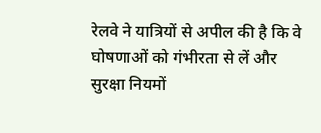रेलवे ने यात्रियों से अपील की है कि वे घोषणाओं को गंभीरता से लें और सुरक्षा नियमों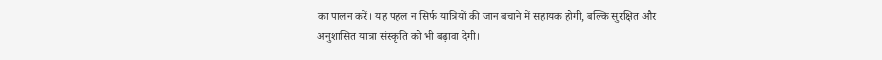का पालन करें। यह पहल न सिर्फ यात्रियों की जान बचाने में सहायक होगी, बल्कि सुरक्षित और अनुशासित यात्रा संस्कृति को भी बढ़ावा देगी।